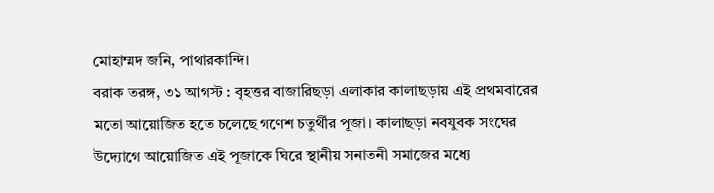মোহাম্মদ জনি, পাথারকান্দি।
বরাক তরঙ্গ, ৩১ আগস্ট : বৃহত্তর বাজারিছড়া এলাকার কালাছড়ায় এই প্রথমবারের মতো আয়োজিত হতে চলেছে গণেশ চতুর্থীর পূজা। কালাছড়া নবযুবক সংঘের উদ্যোগে আয়োজিত এই পূজাকে ঘিরে স্থানীয় সনাতনী সমাজের মধ্যে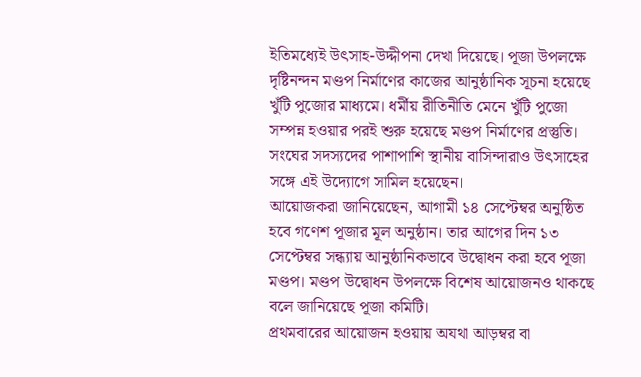ইতিমধ্যেই উৎসাহ-উদ্দীপনা দেখা দিয়েছে। পূজা উপলক্ষে দৃষ্টিনন্দন মণ্ডপ নির্মাণের কাজের আনুষ্ঠানিক সূচনা হয়েছে খুঁটি পুজোর মাধ্যমে। ধর্মীয় রীতিনীতি মেনে খুঁটি পুজো সম্পন্ন হওয়ার পরই শুরু হয়েছে মণ্ডপ নির্মাণের প্রস্তুতি। সংঘের সদস্যদের পাশাপাশি স্থানীয় বাসিন্দারাও উৎসাহের সঙ্গে এই উদ্যোগে সামিল হয়েছেন।
আয়োজকরা জানিয়েছেন, আগামী ১৪ সেপ্টেম্বর অনুষ্ঠিত হবে গণেশ পূজার মূল অনুষ্ঠান। তার আগের দিন ১৩ সেপ্টেম্বর সন্ধ্যায় আনুষ্ঠানিকভাবে উদ্বোধন করা হবে পূজা মণ্ডপ। মণ্ডপ উদ্বোধন উপলক্ষে বিশেষ আয়োজনও থাকছে বলে জানিয়েছে পূজা কমিটি।
প্রথমবারের আয়োজন হওয়ায় অযথা আড়ম্বর বা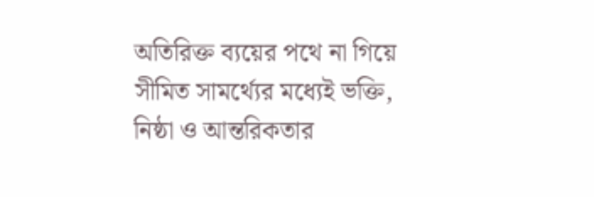অতিরিক্ত ব্যয়ের পথে না গিয়ে সীমিত সামর্থ্যের মধ্যেই ভক্তি, নিষ্ঠা ও আন্তরিকতার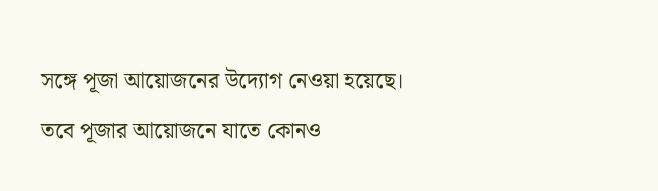সঙ্গে পূজা আয়োজনের উদ্যোগ নেওয়া হয়েছে। তবে পূজার আয়োজনে যাতে কোনও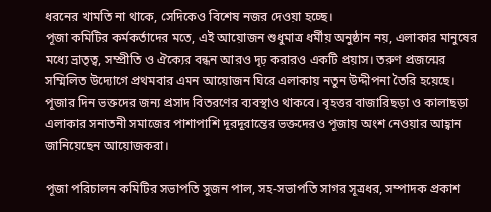ধরনের খামতি না থাকে, সেদিকেও বিশেষ নজর দেওয়া হচ্ছে।
পূজা কমিটির কর্মকর্তাদের মতে, এই আয়োজন শুধুমাত্র ধর্মীয় অনুষ্ঠান নয়, এলাকার মানুষের মধ্যে ভ্রাতৃত্ব, সম্প্রীতি ও ঐক্যের বন্ধন আরও দৃঢ় করারও একটি প্রয়াস। তরুণ প্রজন্মের সম্মিলিত উদ্যোগে প্রথমবার এমন আয়োজন ঘিরে এলাকায় নতুন উদ্দীপনা তৈরি হয়েছে। পূজার দিন ভক্তদের জন্য প্রসাদ বিতরণের ব্যবস্থাও থাকবে। বৃহত্তর বাজারিছড়া ও কালাছড়া এলাকার সনাতনী সমাজের পাশাপাশি দূরদূরান্তের ভক্তদেরও পূজায় অংশ নেওয়ার আহ্বান জানিয়েছেন আয়োজকরা।

পূজা পরিচালন কমিটির সভাপতি সুজন পাল, সহ-সভাপতি সাগর সূত্রধর, সম্পাদক প্রকাশ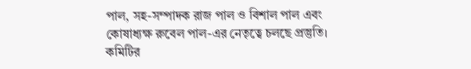পাল, সহ-সম্পাদক রাজ পাল ও বিশাল পাল এবং কোষাধ্যক্ষ রুবেল পাল-এর নেতৃত্বে চলছে প্রস্তুতি। কমিটির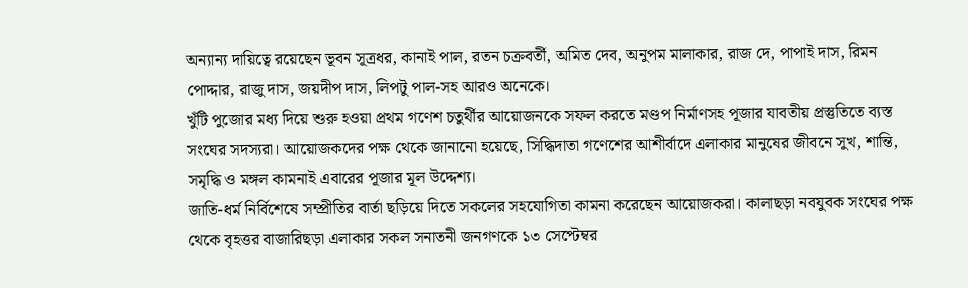অন্যান্য দায়িত্বে রয়েছেন ভূবন সূত্রধর, কানাই পাল, রতন চক্রবর্তী, অমিত দেব, অনুপম মালাকার, রাজ দে, পাপাই দাস, রিমন পোদ্দার, রাজু দাস, জয়দীপ দাস, লিপটু পাল-সহ আরও অনেকে।
খুঁটি পুজোর মধ্য দিয়ে শুরু হওয়া প্রথম গণেশ চতুর্থীর আয়োজনকে সফল করতে মণ্ডপ নির্মাণসহ পূজার যাবতীয় প্রস্তুতিতে ব্যস্ত সংঘের সদস্যরা। আয়োজকদের পক্ষ থেকে জানানো হয়েছে, সিদ্ধিদাতা গণেশের আশীর্বাদে এলাকার মানুষের জীবনে সুখ, শান্তি, সমৃদ্ধি ও মঙ্গল কামনাই এবারের পূজার মূল উদ্দেশ্য।
জাতি-ধর্ম নির্বিশেষে সম্প্রীতির বার্তা ছড়িয়ে দিতে সকলের সহযোগিতা কামনা করেছেন আয়োজকরা। কালাছড়া নবযুবক সংঘের পক্ষ থেকে বৃহত্তর বাজারিছড়া এলাকার সকল সনাতনী জনগণকে ১৩ সেপ্টেম্বর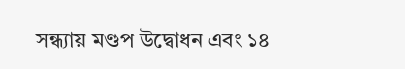সন্ধ্যায় মণ্ডপ উদ্বোধন এবং ১৪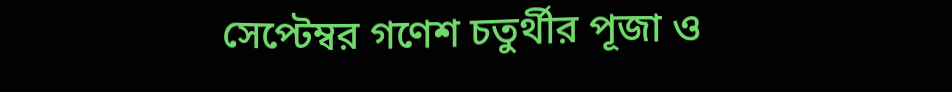সেপ্টেম্বর গণেশ চতুর্থীর পূজা ও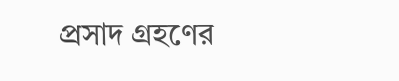প্রসাদ গ্রহণের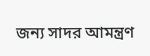জন্য সাদর আমন্ত্রণ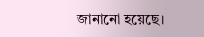জানানো হয়েছে।